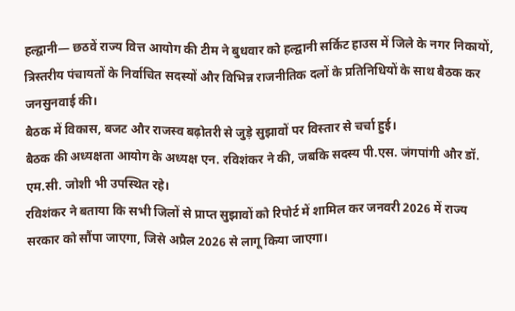हल्द्वानी— छठवें राज्य वित्त आयोग की टीम ने बुधवार को हल्द्वानी सर्किट हाउस में जिले के नगर निकायों, त्रिस्तरीय पंचायतों के निर्वाचित सदस्यों और विभिन्न राजनीतिक दलों के प्रतिनिधियों के साथ बैठक कर जनसुनवाई की।
बैठक में विकास, बजट और राजस्व बढ़ोतरी से जुड़े सुझावों पर विस्तार से चर्चा हुई।
बैठक की अध्यक्षता आयोग के अध्यक्ष एन. रविशंकर ने की, जबकि सदस्य पी.एस. जंगपांगी और डॉ. एम.सी. जोशी भी उपस्थित रहे।
रविशंकर ने बताया कि सभी जिलों से प्राप्त सुझावों को रिपोर्ट में शामिल कर जनवरी 2026 में राज्य सरकार को सौंपा जाएगा, जिसे अप्रैल 2026 से लागू किया जाएगा।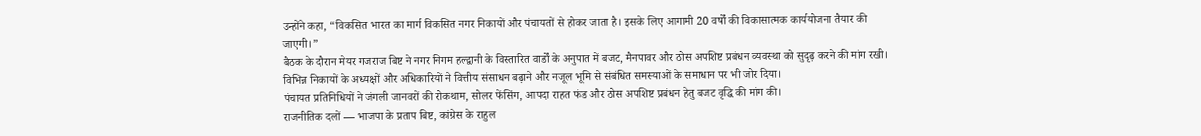उन्होंने कहा, “विकसित भारत का मार्ग विकसित नगर निकायों और पंचायतों से होकर जाता है। इसके लिए आगामी 20 वर्षों की विकासात्मक कार्ययोजना तैयार की जाएगी।”
बैठक के दौरान मेयर गजराज बिष्ट ने नगर निगम हल्द्वानी के विस्तारित वार्डों के अनुपात में बजट, मैनपावर और ठोस अपशिष्ट प्रबंधन व्यवस्था को सुदृढ़ करने की मांग रखी।
विभिन्न निकायों के अध्यक्षों और अधिकारियों ने वित्तीय संसाधन बढ़ाने और नजूल भूमि से संबंधित समस्याओं के समाधान पर भी जोर दिया।
पंचायत प्रतिनिधियों ने जंगली जानवरों की रोकथाम, सोलर फेंसिंग, आपदा राहत फंड और ठोस अपशिष्ट प्रबंधन हेतु बजट वृद्धि की मांग की।
राजनीतिक दलों — भाजपा के प्रताप बिष्ट, कांग्रेस के राहुल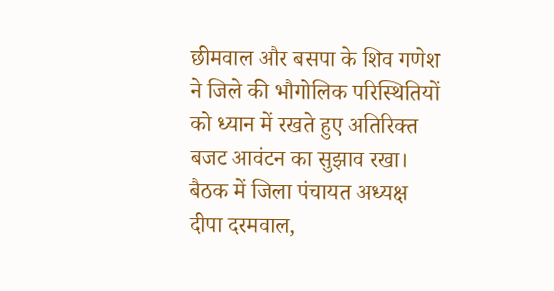छीमवाल और बसपा के शिव गणेश ने जिले की भौगोलिक परिस्थितियों को ध्यान में रखते हुए अतिरिक्त बजट आवंटन का सुझाव रखा।
बैठक में जिला पंचायत अध्यक्ष दीपा दरमवाल,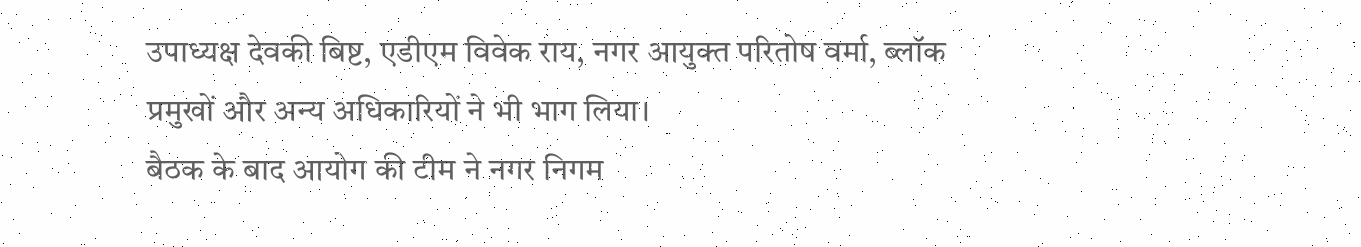उपाध्यक्ष देवकी बिष्ट, एडीएम विवेक राय, नगर आयुक्त परितोष वर्मा, ब्लॉक प्रमुखों और अन्य अधिकारियों ने भी भाग लिया।
बैठक के बाद आयोग की टीम ने नगर निगम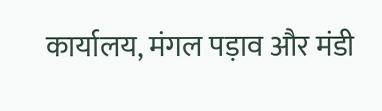कार्यालय, मंगल पड़ाव और मंडी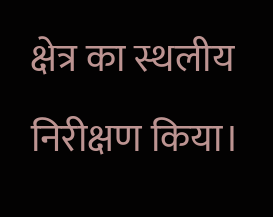क्षेत्र का स्थलीय निरीक्षण किया।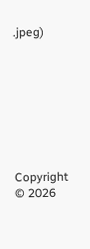.jpeg)








Copyright © 2026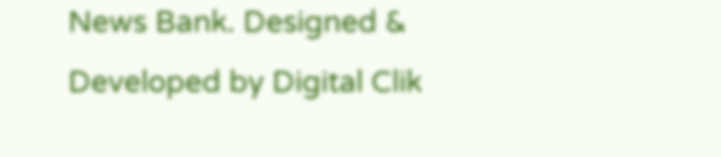News Bank. Designed & Developed by Digital Clik